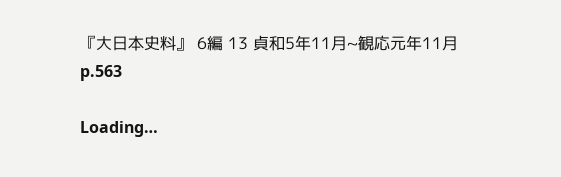『大日本史料』 6編 13 貞和5年11月~観応元年11月 p.563

Loading…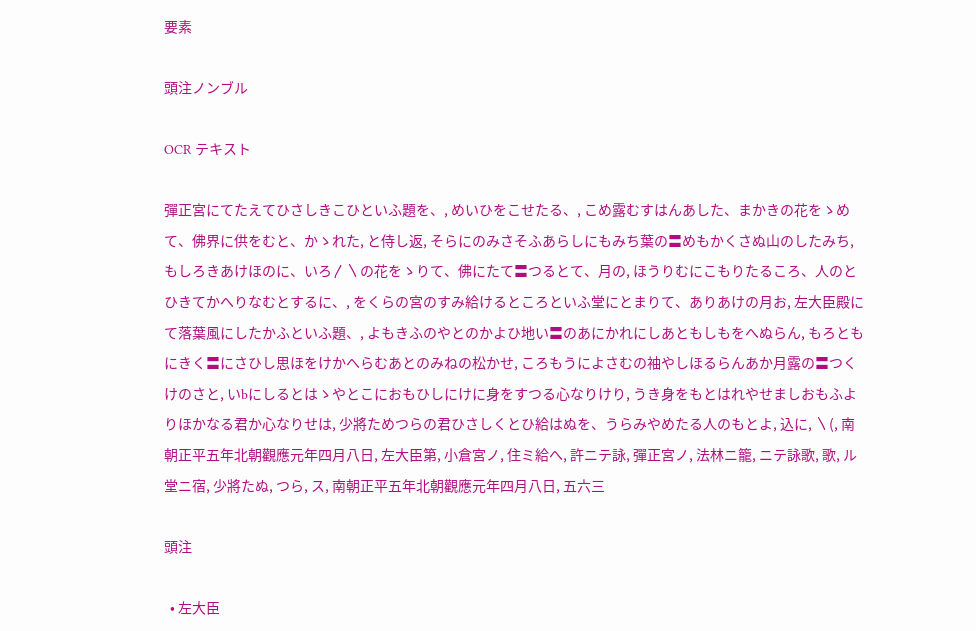要素

頭注ノンブル

OCR テキスト

彈正宮にてたえてひさしきこひといふ題を、, めいひをこせたる、, こめ露むすはんあした、まかきの花をゝめて、佛界に供をむと、かゝれた, と侍し返, そらにのみさそふあらしにもみち葉の〓めもかくさぬ山のしたみち, もしろきあけほのに、いろ〳〵の花をゝりて、佛にたて〓つるとて、月の, ほうりむにこもりたるころ、人のとひきてかへりなむとするに、, をくらの宮のすみ給けるところといふ堂にとまりて、ありあけの月お, 左大臣殿にて落葉風にしたかふといふ題、, よもきふのやとのかよひ地い〓のあにかれにしあともしもをへぬらん, もろともにきく〓にさひし思ほをけかへらむあとのみねの松かせ, ころもうによさむの袖やしほるらんあか月露の〓つくけのさと, いbにしるとはゝやとこにおもひしにけに身をすつる心なりけり, うき身をもとはれやせましおもふよりほかなる君か心なりせは, 少將ためつらの君ひさしくとひ給はぬを、うらみやめたる人のもとよ, 込に, 〵(, 南朝正平五年北朝觀應元年四月八日, 左大臣第, 小倉宮ノ, 住ミ給へ, 許ニテ詠, 彈正宮ノ, 法林ニ籠, ニテ詠歌, 歌, ル堂ニ宿, 少將たぬ, つら, ス, 南朝正平五年北朝觀應元年四月八日, 五六三

頭注

  • 左大臣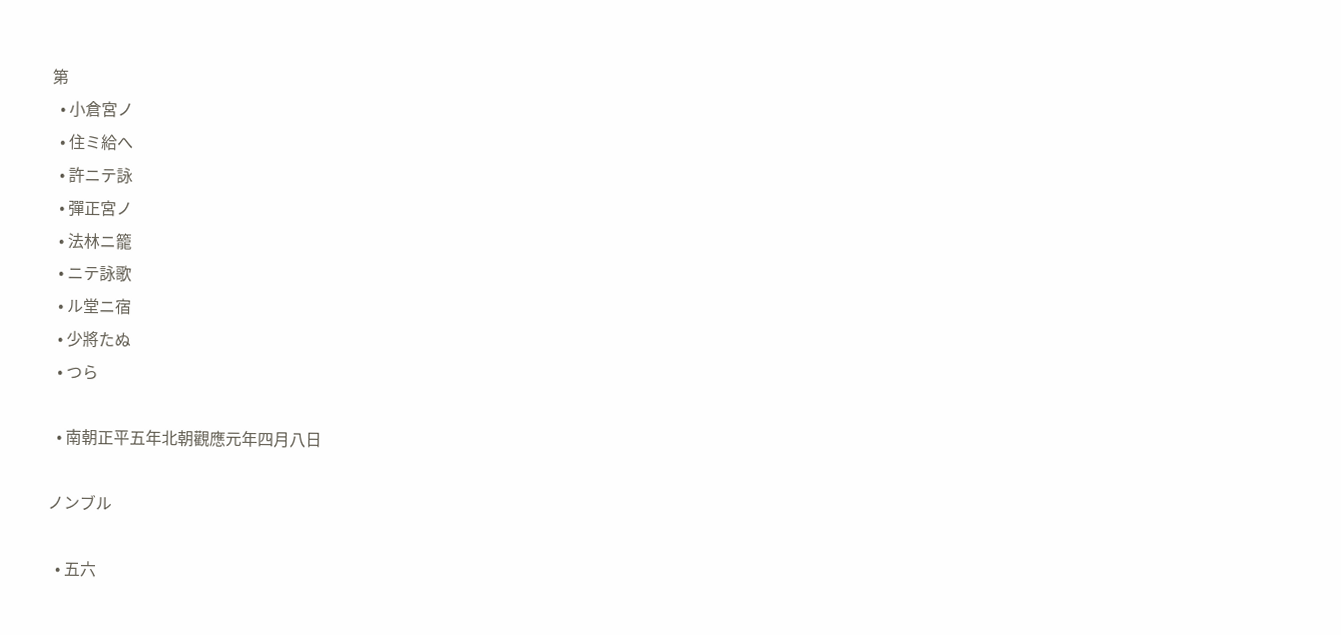第
  • 小倉宮ノ
  • 住ミ給へ
  • 許ニテ詠
  • 彈正宮ノ
  • 法林ニ籠
  • ニテ詠歌
  • ル堂ニ宿
  • 少將たぬ
  • つら

  • 南朝正平五年北朝觀應元年四月八日

ノンブル

  • 五六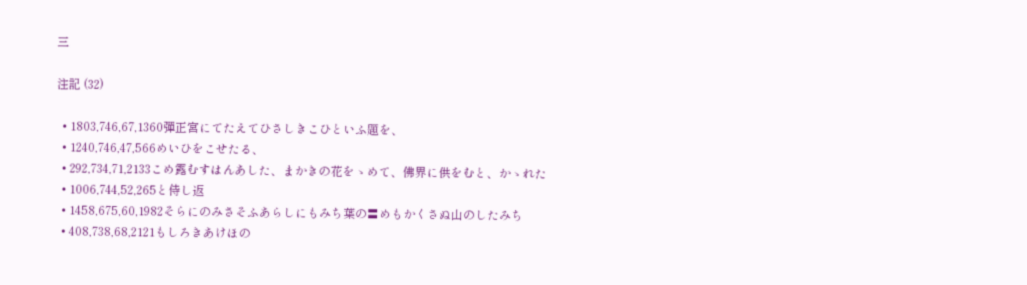三

注記 (32)

  • 1803,746,67,1360彈正宮にてたえてひさしきこひといふ題を、
  • 1240,746,47,566めいひをこせたる、
  • 292,734,71,2133こめ露むすはんあした、まかきの花をゝめて、佛界に供をむと、かゝれた
  • 1006,744,52,265と侍し返
  • 1458,675,60,1982そらにのみさそふあらしにもみち葉の〓めもかくさぬ山のしたみち
  • 408,738,68,2121もしろきあけほの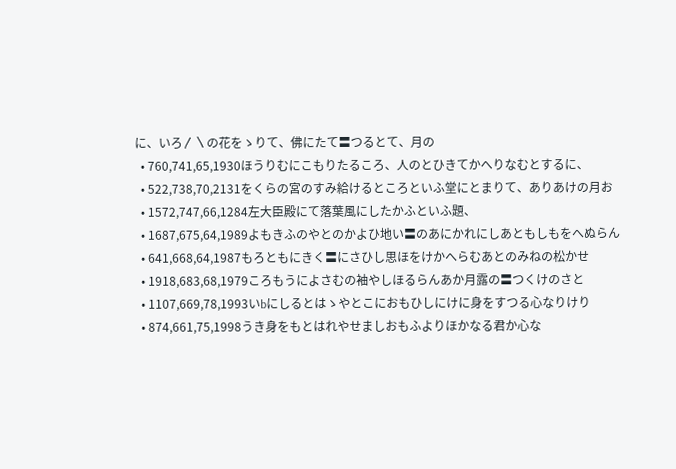に、いろ〳〵の花をゝりて、佛にたて〓つるとて、月の
  • 760,741,65,1930ほうりむにこもりたるころ、人のとひきてかへりなむとするに、
  • 522,738,70,2131をくらの宮のすみ給けるところといふ堂にとまりて、ありあけの月お
  • 1572,747,66,1284左大臣殿にて落葉風にしたかふといふ題、
  • 1687,675,64,1989よもきふのやとのかよひ地い〓のあにかれにしあともしもをへぬらん
  • 641,668,64,1987もろともにきく〓にさひし思ほをけかへらむあとのみねの松かせ
  • 1918,683,68,1979ころもうによさむの袖やしほるらんあか月露の〓つくけのさと
  • 1107,669,78,1993いbにしるとはゝやとこにおもひしにけに身をすつる心なりけり
  • 874,661,75,1998うき身をもとはれやせましおもふよりほかなる君か心な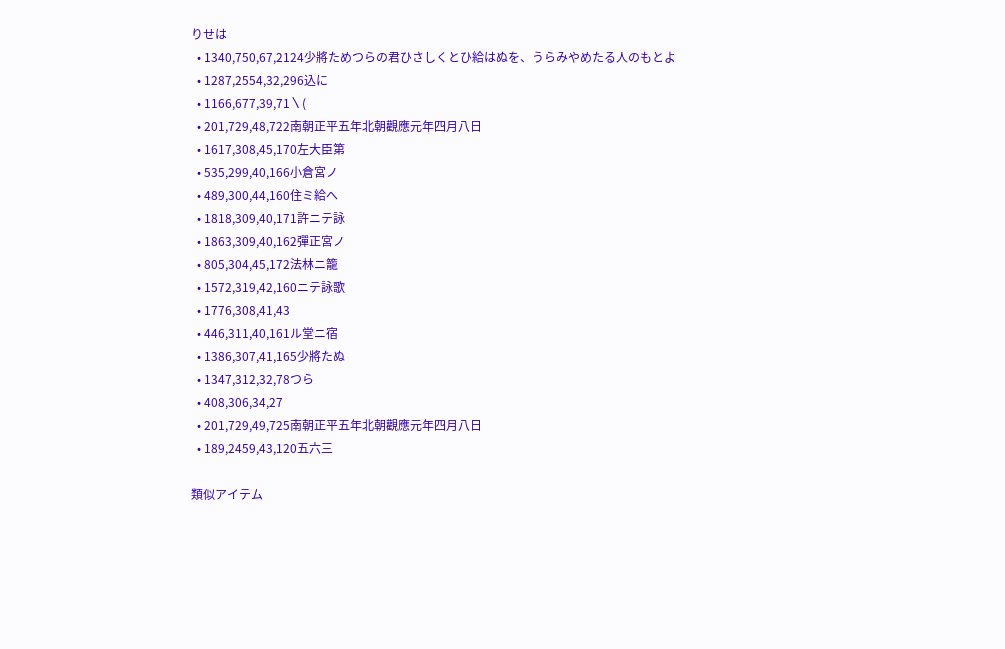りせは
  • 1340,750,67,2124少將ためつらの君ひさしくとひ給はぬを、うらみやめたる人のもとよ
  • 1287,2554,32,296込に
  • 1166,677,39,71〵(
  • 201,729,48,722南朝正平五年北朝觀應元年四月八日
  • 1617,308,45,170左大臣第
  • 535,299,40,166小倉宮ノ
  • 489,300,44,160住ミ給へ
  • 1818,309,40,171許ニテ詠
  • 1863,309,40,162彈正宮ノ
  • 805,304,45,172法林ニ籠
  • 1572,319,42,160ニテ詠歌
  • 1776,308,41,43
  • 446,311,40,161ル堂ニ宿
  • 1386,307,41,165少將たぬ
  • 1347,312,32,78つら
  • 408,306,34,27
  • 201,729,49,725南朝正平五年北朝觀應元年四月八日
  • 189,2459,43,120五六三

類似アイテム